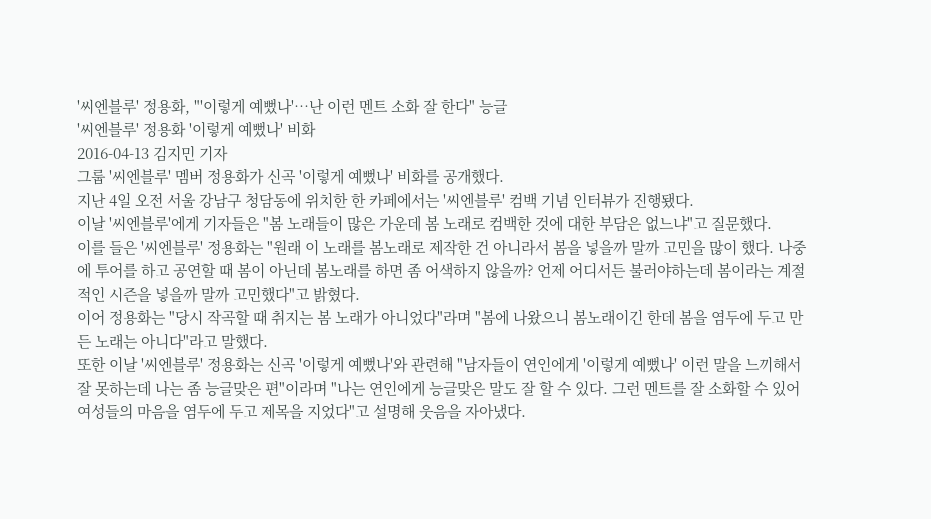'씨엔블루' 정용화, "'이렇게 예뻤나'…난 이런 멘트 소화 잘 한다" 능글
'씨엔블루' 정용화 '이렇게 예뻤나' 비화
2016-04-13 김지민 기자
그룹 '씨엔블루' 멤버 정용화가 신곡 '이렇게 예뻤나' 비화를 공개했다.
지난 4일 오전 서울 강남구 청담동에 위치한 한 카페에서는 '씨엔블루' 컴백 기념 인터뷰가 진행됐다.
이날 '씨엔블루'에게 기자들은 "봄 노래들이 많은 가운데 봄 노래로 컴백한 것에 대한 부담은 없느냐"고 질문했다.
이를 들은 '씨엔블루' 정용화는 "원래 이 노래를 봄노래로 제작한 건 아니라서 봄을 넣을까 말까 고민을 많이 했다. 나중에 투어를 하고 공연할 때 봄이 아닌데 봄노래를 하면 좀 어색하지 않을까? 언제 어디서든 불러야하는데 봄이라는 계절적인 시즌을 넣을까 말까 고민했다"고 밝혔다.
이어 정용화는 "당시 작곡할 때 취지는 봄 노래가 아니었다"라며 "봄에 나왔으니 봄노래이긴 한데 봄을 염두에 두고 만든 노래는 아니다"라고 말했다.
또한 이날 '씨엔블루' 정용화는 신곡 '이렇게 예뻤나'와 관련해 "남자들이 연인에게 '이렇게 예뻤나' 이런 말을 느끼해서 잘 못하는데 나는 좀 능글맞은 편"이라며 "나는 연인에게 능글맞은 말도 잘 할 수 있다. 그런 멘트를 잘 소화할 수 있어 여성들의 마음을 염두에 두고 제목을 지었다"고 설명해 웃음을 자아냈다.